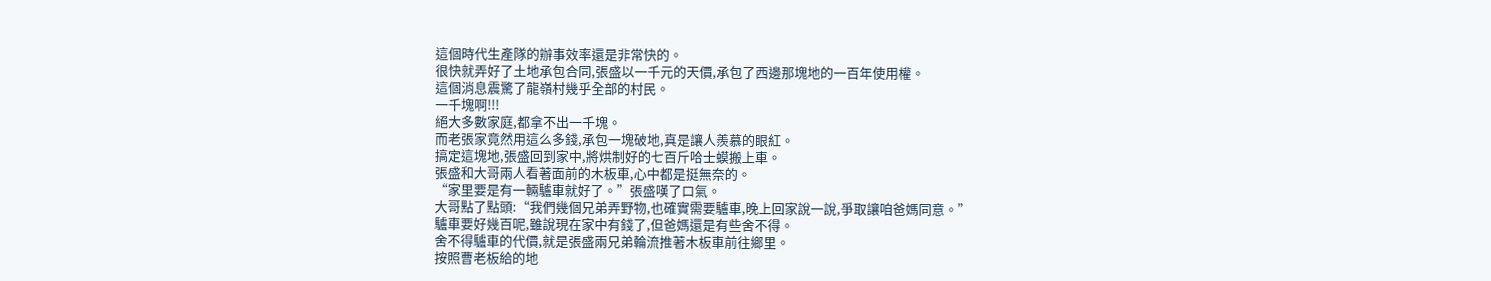這個時代生產隊的辦事效率還是非常快的。
很快就弄好了土地承包合同,張盛以一千元的天價,承包了西邊那塊地的一百年使用權。
這個消息震驚了龍嶺村幾乎全部的村民。
一千塊啊!!!
絕大多數家庭,都拿不出一千塊。
而老張家竟然用這么多錢,承包一塊破地,真是讓人羨慕的眼紅。
搞定這塊地,張盛回到家中,將烘制好的七百斤哈士蟆搬上車。
張盛和大哥兩人看著面前的木板車,心中都是挺無奈的。
“家里要是有一輛驢車就好了。”張盛嘆了口氣。
大哥點了點頭:“我們幾個兄弟弄野物,也確實需要驢車,晚上回家說一說,爭取讓咱爸媽同意。”
驢車要好幾百呢,雖說現在家中有錢了,但爸媽還是有些舍不得。
舍不得驢車的代價,就是張盛兩兄弟輪流推著木板車前往鄉里。
按照曹老板給的地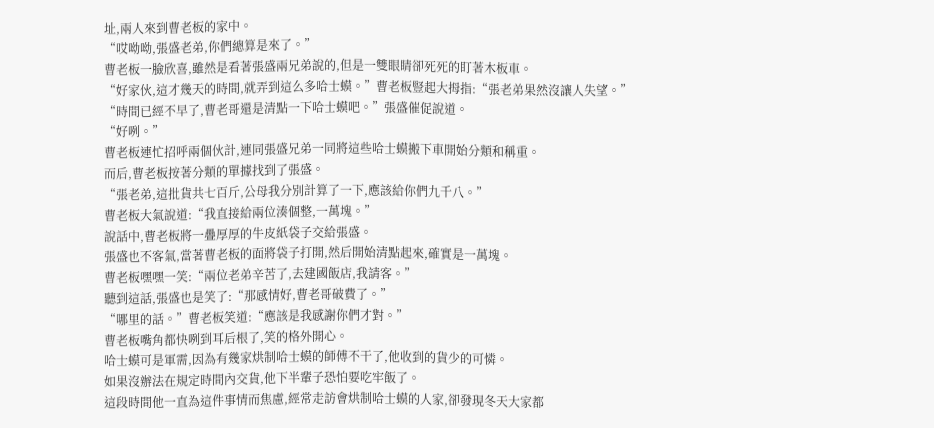址,兩人來到曹老板的家中。
“哎呦呦,張盛老弟,你們總算是來了。”
曹老板一臉欣喜,雖然是看著張盛兩兄弟說的,但是一雙眼睛卻死死的盯著木板車。
“好家伙,這才幾天的時間,就弄到這么多哈士蟆。”曹老板豎起大拇指:“張老弟果然沒讓人失望。”
“時間已經不早了,曹老哥還是清點一下哈士蟆吧。”張盛催促說道。
“好咧。”
曹老板連忙招呼兩個伙計,連同張盛兄弟一同將這些哈士蟆搬下車開始分類和稱重。
而后,曹老板按著分類的單據找到了張盛。
“張老弟,這批貨共七百斤,公母我分別計算了一下,應該給你們九千八。”
曹老板大氣說道:“我直接給兩位湊個整,一萬塊。”
說話中,曹老板將一疊厚厚的牛皮紙袋子交給張盛。
張盛也不客氣,當著曹老板的面將袋子打開,然后開始清點起來,確實是一萬塊。
曹老板嘿嘿一笑:“兩位老弟辛苦了,去建國飯店,我請客。”
聽到這話,張盛也是笑了:“那感情好,曹老哥破費了。”
“哪里的話。”曹老板笑道:“應該是我感謝你們才對。”
曹老板嘴角都快咧到耳后根了,笑的格外開心。
哈士蟆可是軍需,因為有幾家烘制哈士蟆的師傅不干了,他收到的貨少的可憐。
如果沒辦法在規定時間內交貨,他下半輩子恐怕要吃牢飯了。
這段時間他一直為這件事情而焦慮,經常走訪會烘制哈士蟆的人家,卻發現冬天大家都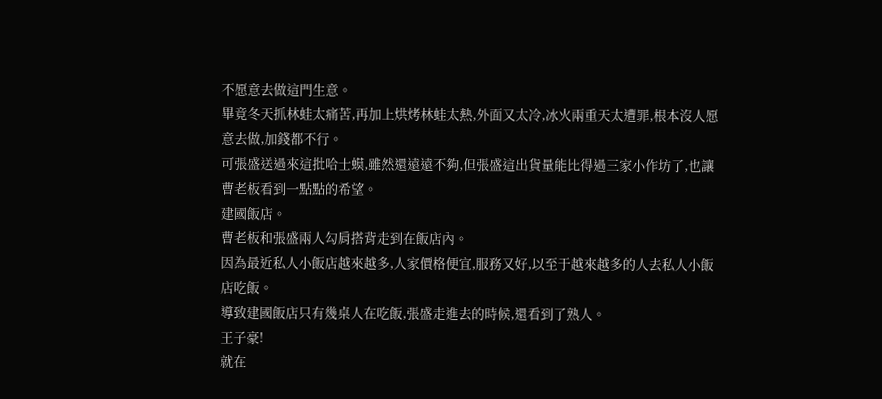不愿意去做這門生意。
畢竟冬天抓林蛙太痛苦,再加上烘烤林蛙太熱,外面又太冷,冰火兩重天太遭罪,根本沒人愿意去做,加錢都不行。
可張盛送過來這批哈士蟆,雖然還遠遠不夠,但張盛這出貨量能比得過三家小作坊了,也讓曹老板看到一點點的希望。
建國飯店。
曹老板和張盛兩人勾肩搭背走到在飯店內。
因為最近私人小飯店越來越多,人家價格便宜,服務又好,以至于越來越多的人去私人小飯店吃飯。
導致建國飯店只有幾桌人在吃飯,張盛走進去的時候,還看到了熟人。
王子豪!
就在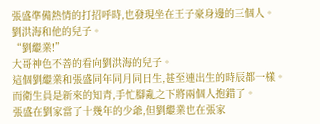張盛準備熱情的打招呼時,也發現坐在王子豪身邊的三個人。
劉洪海和他的兒子。
“劉繼業!”
大哥神色不善的看向劉洪海的兒子。
這個劉繼業和張盛同年同月同日生,甚至連出生的時辰都一樣。
而衛生員是新來的知青,手忙腳亂之下將兩個人抱錯了。
張盛在劉家當了十幾年的少爺,但劉繼業也在張家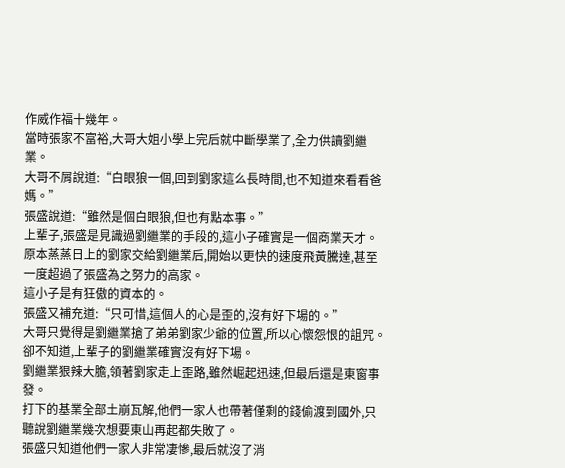作威作福十幾年。
當時張家不富裕,大哥大姐小學上完后就中斷學業了,全力供讀劉繼業。
大哥不屑說道:“白眼狼一個,回到劉家這么長時間,也不知道來看看爸媽。”
張盛說道:“雖然是個白眼狼,但也有點本事。”
上輩子,張盛是見識過劉繼業的手段的,這小子確實是一個商業天才。
原本蒸蒸日上的劉家交給劉繼業后,開始以更快的速度飛黃騰達,甚至一度超過了張盛為之努力的高家。
這小子是有狂傲的資本的。
張盛又補充道:“只可惜,這個人的心是歪的,沒有好下場的。”
大哥只覺得是劉繼業搶了弟弟劉家少爺的位置,所以心懷怨恨的詛咒。
卻不知道,上輩子的劉繼業確實沒有好下場。
劉繼業狠辣大膽,領著劉家走上歪路,雖然崛起迅速,但最后還是東窗事發。
打下的基業全部土崩瓦解,他們一家人也帶著僅剩的錢偷渡到國外,只聽說劉繼業幾次想要東山再起都失敗了。
張盛只知道他們一家人非常凄慘,最后就沒了消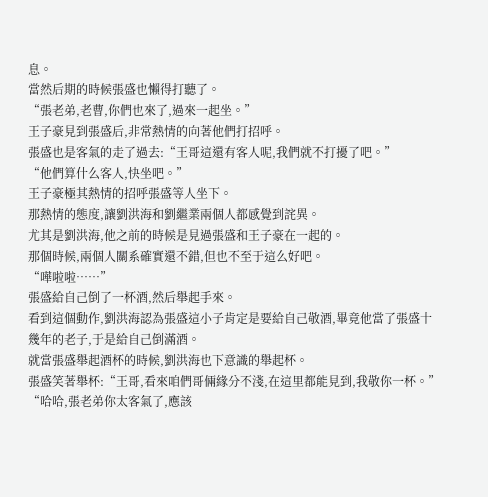息。
當然后期的時候張盛也懶得打聽了。
“張老弟,老曹,你們也來了,過來一起坐。”
王子豪見到張盛后,非常熱情的向著他們打招呼。
張盛也是客氣的走了過去:“王哥這還有客人呢,我們就不打擾了吧。”
“他們算什么客人,快坐吧。”
王子豪極其熱情的招呼張盛等人坐下。
那熱情的態度,讓劉洪海和劉繼業兩個人都感覺到詫異。
尤其是劉洪海,他之前的時候是見過張盛和王子豪在一起的。
那個時候,兩個人關系確實還不錯,但也不至于這么好吧。
“嘩啦啦……”
張盛給自己倒了一杯酒,然后舉起手來。
看到這個動作,劉洪海認為張盛這小子肯定是要給自己敬酒,畢竟他當了張盛十幾年的老子,于是給自己倒滿酒。
就當張盛舉起酒杯的時候,劉洪海也下意識的舉起杯。
張盛笑著舉杯:“王哥,看來咱們哥倆緣分不淺,在這里都能見到,我敬你一杯。”
“哈哈,張老弟你太客氣了,應該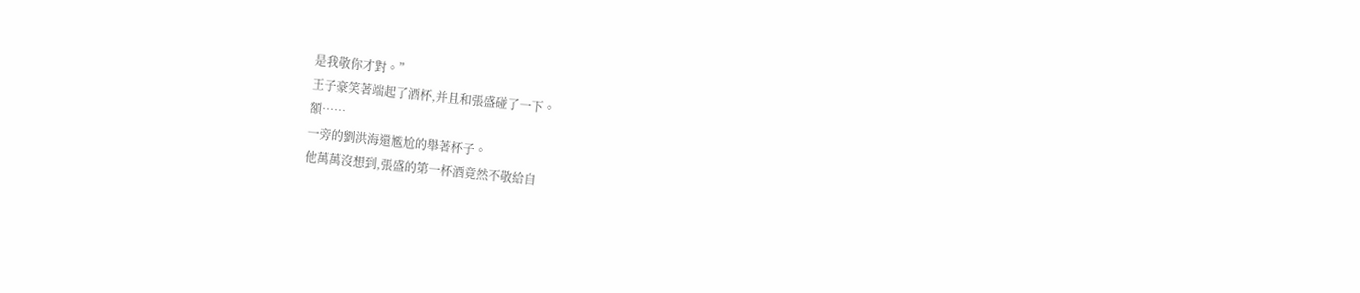是我敬你才對。”
王子豪笑著端起了酒杯,并且和張盛碰了一下。
額……
一旁的劉洪海還尷尬的舉著杯子。
他萬萬沒想到,張盛的第一杯酒竟然不敬給自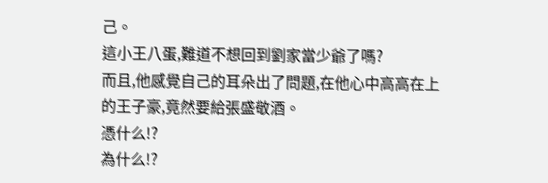己。
這小王八蛋,難道不想回到劉家當少爺了嗎?
而且,他感覺自己的耳朵出了問題,在他心中高高在上的王子豪,竟然要給張盛敬酒。
憑什么!?
為什么!?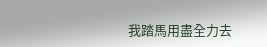我踏馬用盡全力去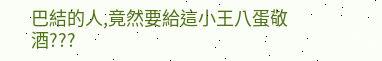巴結的人,竟然要給這小王八蛋敬酒???